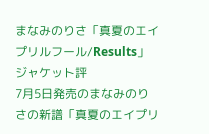まなみのりさ「真夏のエイプリルフール/Results」ジャケット評
7月5日発売のまなみのりさの新譜「真夏のエイプリ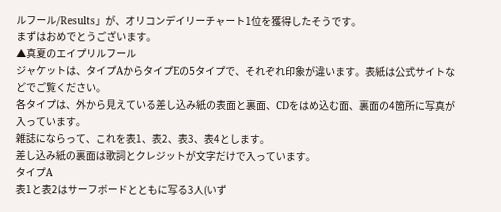ルフール/Results」が、オリコンデイリーチャート1位を獲得したそうです。
まずはおめでとうございます。
▲真夏のエイプリルフール
ジャケットは、タイプAからタイプEの5タイプで、それぞれ印象が違います。表紙は公式サイトなどでご覧ください。
各タイプは、外から見えている差し込み紙の表面と裏面、CDをはめ込む面、裏面の4箇所に写真が入っています。
雑誌にならって、これを表1、表2、表3、表4とします。
差し込み紙の裏面は歌詞とクレジットが文字だけで入っています。
タイプA
表1と表2はサーフボードとともに写る3人(いず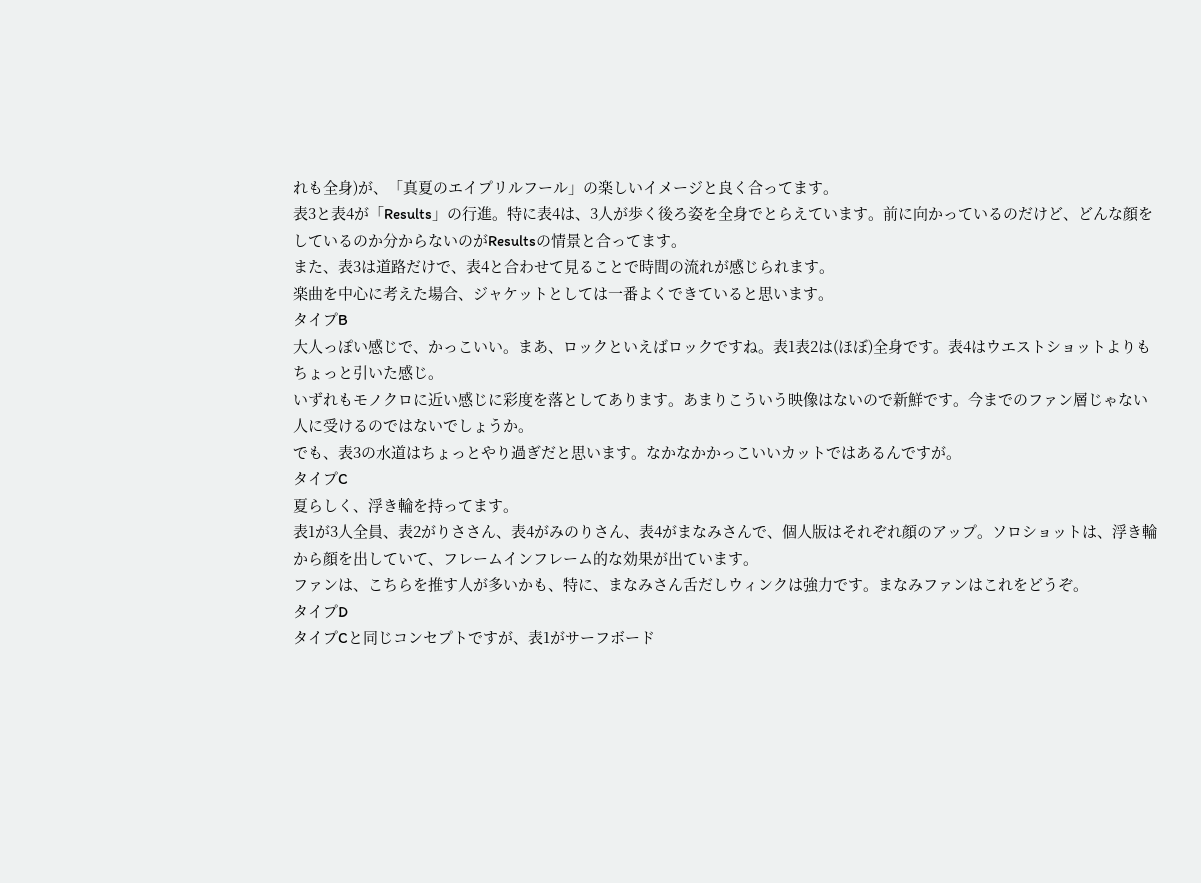れも全身)が、「真夏のエイプリルフール」の楽しいイメージと良く合ってます。
表3と表4が「Results」の行進。特に表4は、3人が歩く後ろ姿を全身でとらえています。前に向かっているのだけど、どんな顔をしているのか分からないのがResultsの情景と合ってます。
また、表3は道路だけで、表4と合わせて見ることで時間の流れが感じられます。
楽曲を中心に考えた場合、ジャケットとしては一番よくできていると思います。
タイプB
大人っぽい感じで、かっこいい。まあ、ロックといえばロックですね。表1表2は(ほぼ)全身です。表4はウエストショットよりもちょっと引いた感じ。
いずれもモノクロに近い感じに彩度を落としてあります。あまりこういう映像はないので新鮮です。今までのファン層じゃない人に受けるのではないでしょうか。
でも、表3の水道はちょっとやり過ぎだと思います。なかなかかっこいいカットではあるんですが。
タイプC
夏らしく、浮き輪を持ってます。
表1が3人全員、表2がりささん、表4がみのりさん、表4がまなみさんで、個人版はそれぞれ顔のアップ。ソロショットは、浮き輪から顔を出していて、フレームインフレーム的な効果が出ています。
ファンは、こちらを推す人が多いかも、特に、まなみさん舌だしウィンクは強力です。まなみファンはこれをどうぞ。
タイプD
タイプCと同じコンセプトですが、表1がサーフボード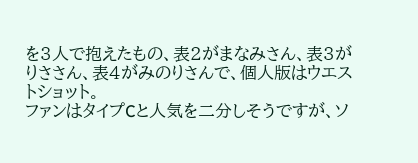を3人で抱えたもの、表2がまなみさん、表3がりささん、表4がみのりさんで、個人版はウエストショット。
ファンはタイプCと人気を二分しそうですが、ソ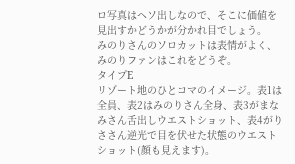ロ写真はヘソ出しなので、そこに価値を見出すかどうかが分かれ目でしょう。
みのりさんのソロカットは表情がよく、みのりファンはこれをどうぞ。
タイプE
リゾート地のひとコマのイメージ。表1は全員、表2はみのりさん全身、表3がまなみさん舌出しウエストショット、表4がりささん逆光で目を伏せた状態のウエストショット(顔も見えます)。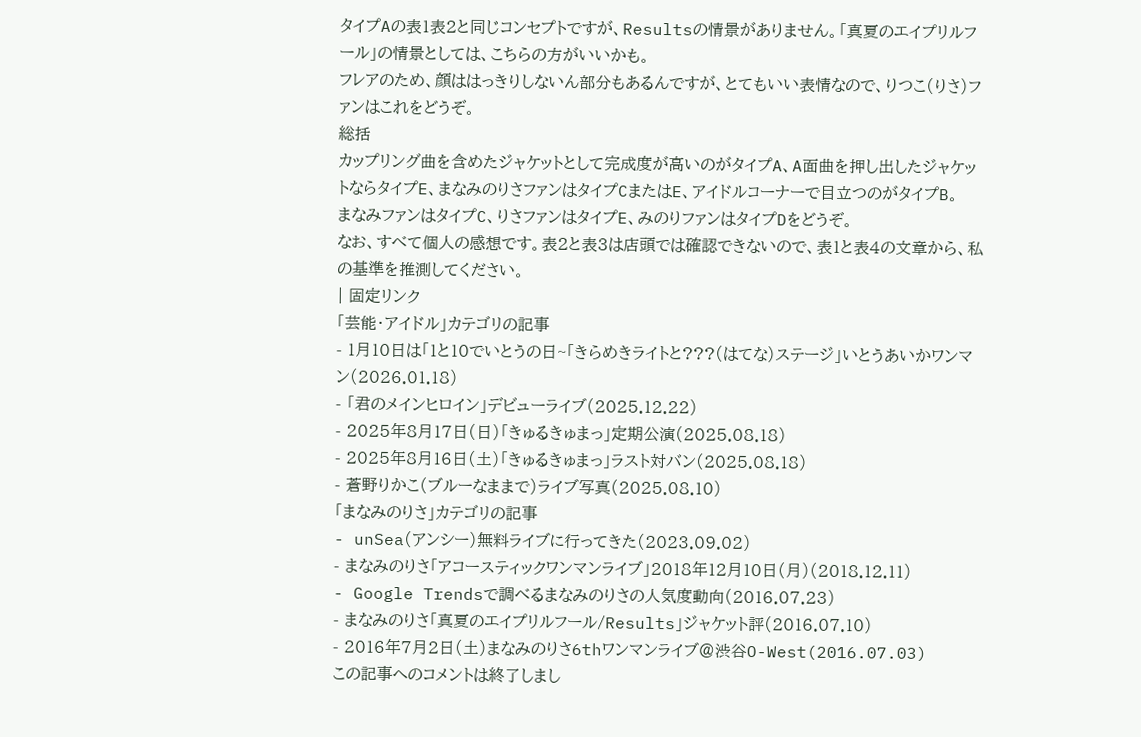タイプAの表1表2と同じコンセプトですが、Resultsの情景がありません。「真夏のエイプリルフール」の情景としては、こちらの方がいいかも。
フレアのため、顔ははっきりしないん部分もあるんですが、とてもいい表情なので、りつこ(りさ)ファンはこれをどうぞ。
総括
カップリング曲を含めたジャケットとして完成度が高いのがタイプA、A面曲を押し出したジャケットならタイプE、まなみのりさファンはタイプCまたはE、アイドルコーナーで目立つのがタイプB。
まなみファンはタイプC、りさファンはタイプE、みのりファンはタイプDをどうぞ。
なお、すべて個人の感想です。表2と表3は店頭では確認できないので、表1と表4の文章から、私の基準を推測してください。
| 固定リンク
「芸能・アイドル」カテゴリの記事
- 1月10日は「1と10でいとうの日~「きらめきライトと???(はてな)ステージ」いとうあいかワンマン(2026.01.18)
- 「君のメインヒロイン」デビューライブ(2025.12.22)
- 2025年8月17日(日)「きゅるきゅまっ」定期公演(2025.08.18)
- 2025年8月16日(土)「きゅるきゅまっ」ラスト対バン(2025.08.18)
- 蒼野りかこ(ブルーなままで)ライブ写真(2025.08.10)
「まなみのりさ」カテゴリの記事
- unSea(アンシー)無料ライブに行ってきた(2023.09.02)
- まなみのりさ「アコースティックワンマンライブ」2018年12月10日(月)(2018.12.11)
- Google Trendsで調べるまなみのりさの人気度動向(2016.07.23)
- まなみのりさ「真夏のエイプリルフール/Results」ジャケット評(2016.07.10)
- 2016年7月2日(土)まなみのりさ6thワンマンライブ@渋谷O-West(2016.07.03)
この記事へのコメントは終了しまし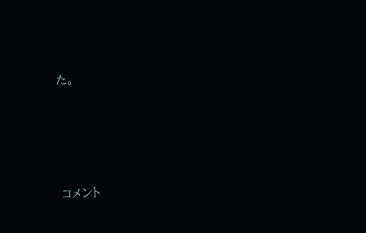た。




コメント